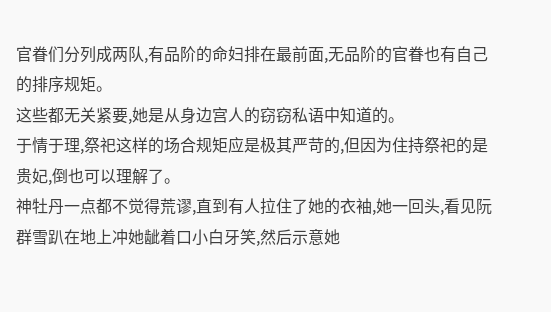官眷们分列成两队,有品阶的命妇排在最前面,无品阶的官眷也有自己的排序规矩。
这些都无关紧要,她是从身边宫人的窃窃私语中知道的。
于情于理,祭祀这样的场合规矩应是极其严苛的,但因为住持祭祀的是贵妃,倒也可以理解了。
神牡丹一点都不觉得荒谬,直到有人拉住了她的衣袖,她一回头,看见阮群雪趴在地上冲她龇着口小白牙笑,然后示意她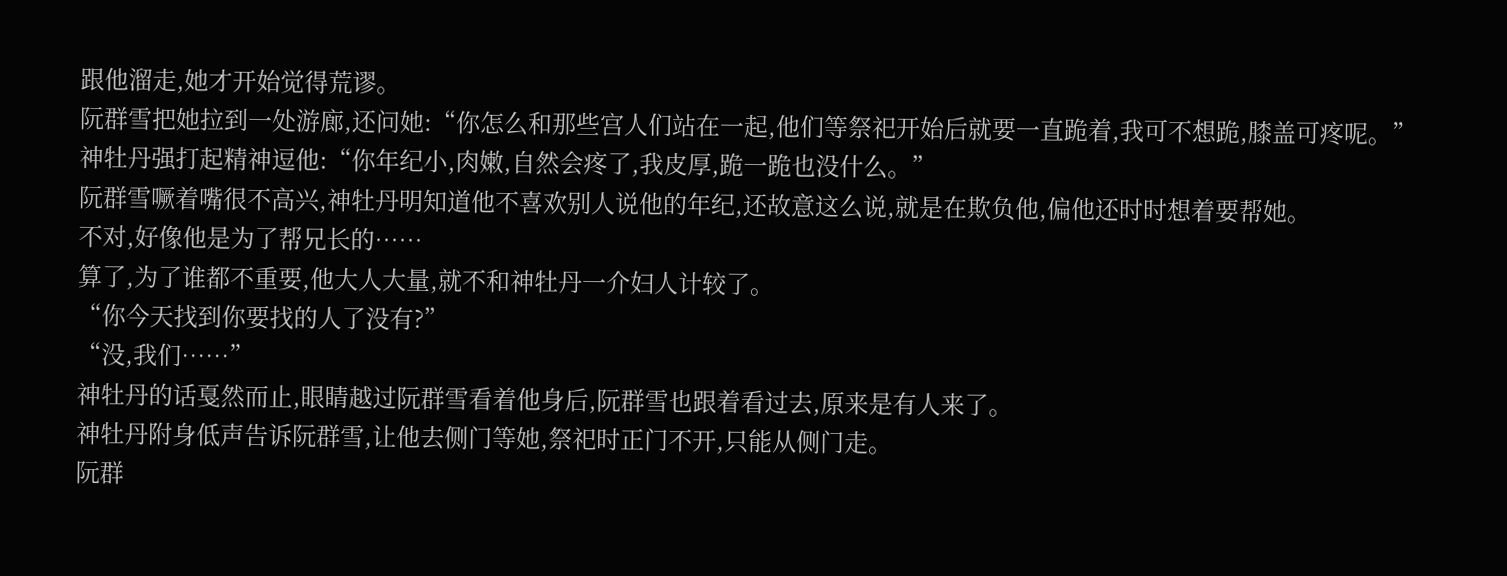跟他溜走,她才开始觉得荒谬。
阮群雪把她拉到一处游廊,还问她:“你怎么和那些宫人们站在一起,他们等祭祀开始后就要一直跪着,我可不想跪,膝盖可疼呢。”
神牡丹强打起精神逗他:“你年纪小,肉嫩,自然会疼了,我皮厚,跪一跪也没什么。”
阮群雪噘着嘴很不高兴,神牡丹明知道他不喜欢别人说他的年纪,还故意这么说,就是在欺负他,偏他还时时想着要帮她。
不对,好像他是为了帮兄长的……
算了,为了谁都不重要,他大人大量,就不和神牡丹一介妇人计较了。
“你今天找到你要找的人了没有?”
“没,我们……”
神牡丹的话戛然而止,眼睛越过阮群雪看着他身后,阮群雪也跟着看过去,原来是有人来了。
神牡丹附身低声告诉阮群雪,让他去侧门等她,祭祀时正门不开,只能从侧门走。
阮群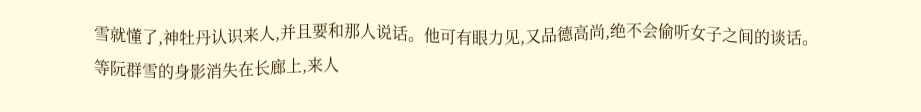雪就懂了,神牡丹认识来人,并且要和那人说话。他可有眼力见,又品德高尚,绝不会偷听女子之间的谈话。
等阮群雪的身影消失在长廊上,来人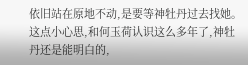依旧站在原地不动,是要等神牡丹过去找她。
这点小心思,和何玉荷认识这么多年了,神牡丹还是能明白的,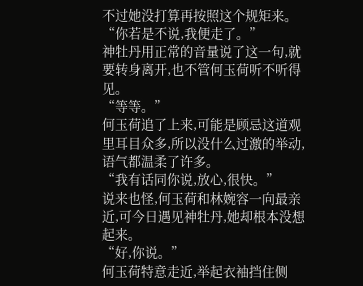不过她没打算再按照这个规矩来。
“你若是不说,我便走了。”
神牡丹用正常的音量说了这一句,就要转身离开,也不管何玉荷听不听得见。
“等等。”
何玉荷追了上来,可能是顾忌这道观里耳目众多,所以没什么过激的举动,语气都温柔了许多。
“我有话同你说,放心,很快。”
说来也怪,何玉荷和林婉容一向最亲近,可今日遇见神牡丹,她却根本没想起来。
“好,你说。”
何玉荷特意走近,举起衣袖挡住侧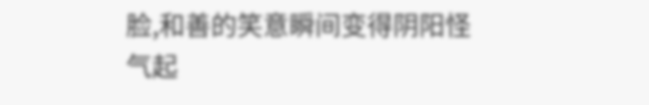脸,和善的笑意瞬间变得阴阳怪气起